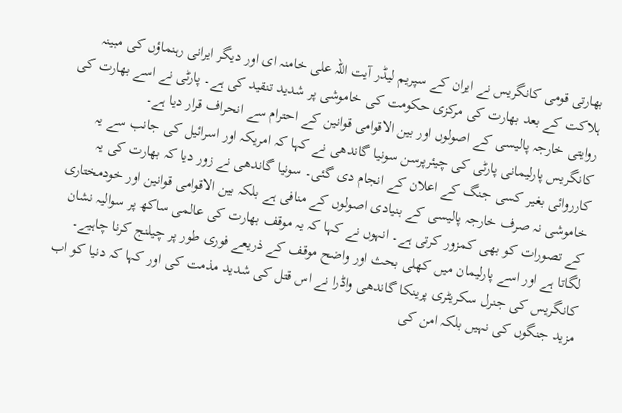بھارتی قومی کانگریس نے ایران کے سپریم لیڈر آیت اللہ علی خامنہ ای اور دیگر ایرانی رہنماؤں کی مبینہ ہلاکت کے بعد بھارت کی مرکزی حکومت کی خاموشی پر شدید تنقید کی ہے۔ پارٹی نے اسے بھارت کی روایتی خارجہ پالیسی کے اصولوں اور بین الاقوامی قوانین کے احترام سے انحراف قرار دیا ہے۔
کانگریس پارلیمانی پارٹی کی چیئرپرسن سونیا گاندھی نے کہا کہ امریکہ اور اسرائیل کی جانب سے یہ کارروائی بغیر کسی جنگ کے اعلان کے انجام دی گئی۔ سونیا گاندھی نے زور دیا کہ بھارت کی یہ خاموشی نہ صرف خارجہ پالیسی کے بنیادی اصولوں کے منافی ہے بلکہ بین الاقوامی قوانین اور خودمختاری کے تصورات کو بھی کمزور کرتی ہے۔ انہوں نے کہا کہ یہ موقف بھارت کی عالمی ساکھ پر سوالیہ نشان لگاتا ہے اور اسے پارلیمان میں کھلی بحث اور واضح موقف کے ذریعے فوری طور پر چیلنج کرنا چاہیے۔
کانگریس کی جنرل سکریٹری پرینکا گاندھی واڈرا نے اس قتل کی شدید مذمت کی اور کہا کہ دنیا کو اب مزید جنگوں کی نہیں بلکہ امن کی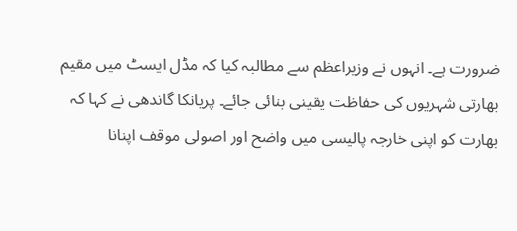ضرورت ہے۔ انہوں نے وزیراعظم سے مطالبہ کیا کہ مڈل ایسٹ میں مقیم بھارتی شہریوں کی حفاظت یقینی بنائی جائے۔ پریانکا گاندھی نے کہا کہ بھارت کو اپنی خارجہ پالیسی میں واضح اور اصولی موقف اپنانا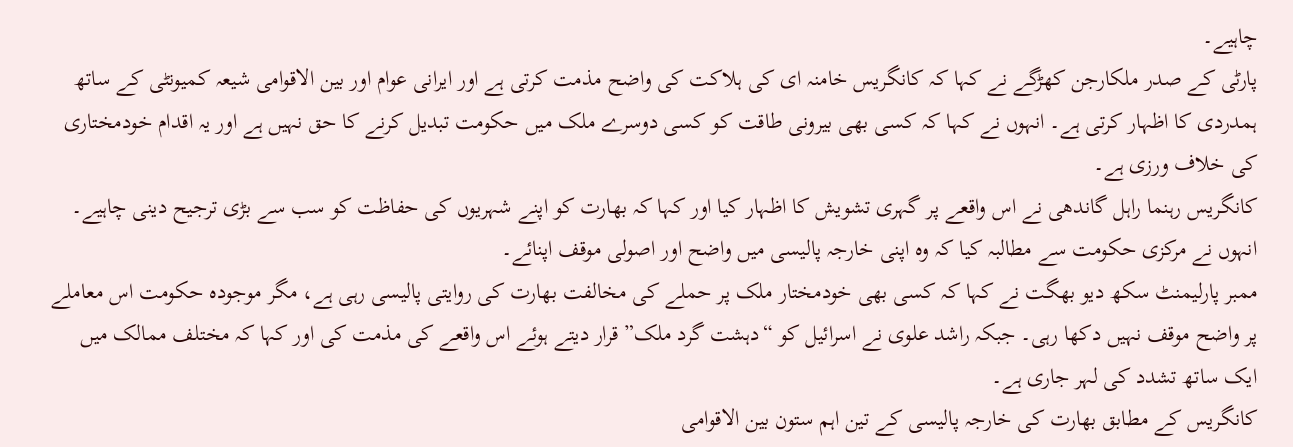چاہیے۔
پارٹی کے صدر ملکارجن کھڑگے نے کہا کہ کانگریس خامنہ ای کی ہلاکت کی واضح مذمت کرتی ہے اور ایرانی عوام اور بین الاقوامی شیعہ کمیونٹی کے ساتھ ہمدردی کا اظہار کرتی ہے۔ انہوں نے کہا کہ کسی بھی بیرونی طاقت کو کسی دوسرے ملک میں حکومت تبدیل کرنے کا حق نہیں ہے اور یہ اقدام خودمختاری کی خلاف ورزی ہے۔
کانگریس رہنما راہل گاندھی نے اس واقعے پر گہری تشویش کا اظہار کیا اور کہا کہ بھارت کو اپنے شہریوں کی حفاظت کو سب سے بڑی ترجیح دینی چاہیے۔ انہوں نے مرکزی حکومت سے مطالبہ کیا کہ وہ اپنی خارجہ پالیسی میں واضح اور اصولی موقف اپنائے۔
ممبر پارلیمنٹ سکھ دیو بھگت نے کہا کہ کسی بھی خودمختار ملک پر حملے کی مخالفت بھارت کی روایتی پالیسی رہی ہے، مگر موجودہ حکومت اس معاملے پر واضح موقف نہیں دکھا رہی۔ جبکہ راشد علوی نے اسرائیل کو “دہشت گرد ملک” قرار دیتے ہوئے اس واقعے کی مذمت کی اور کہا کہ مختلف ممالک میں ایک ساتھ تشدد کی لہر جاری ہے۔
کانگریس کے مطابق بھارت کی خارجہ پالیسی کے تین اہم ستون بین الاقوامی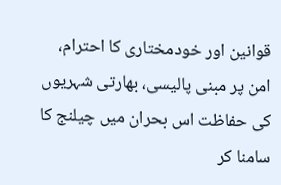قوانین اور خودمختاری کا احترام، امن پر مبنی پالیسی، بھارتی شہریوں کی حفاظت اس بحران میں چیلنج کا سامنا کر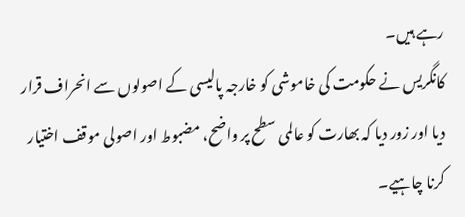رہے ہیں۔
کانگریس نے حکومت کی خاموشی کو خارجہ پالیسی کے اصولوں سے انحراف قرار دیا اور زور دیا کہ بھارت کو عالمی سطح پر واضح، مضبوط اور اصولی موقف اختیار کرنا چاہیے۔